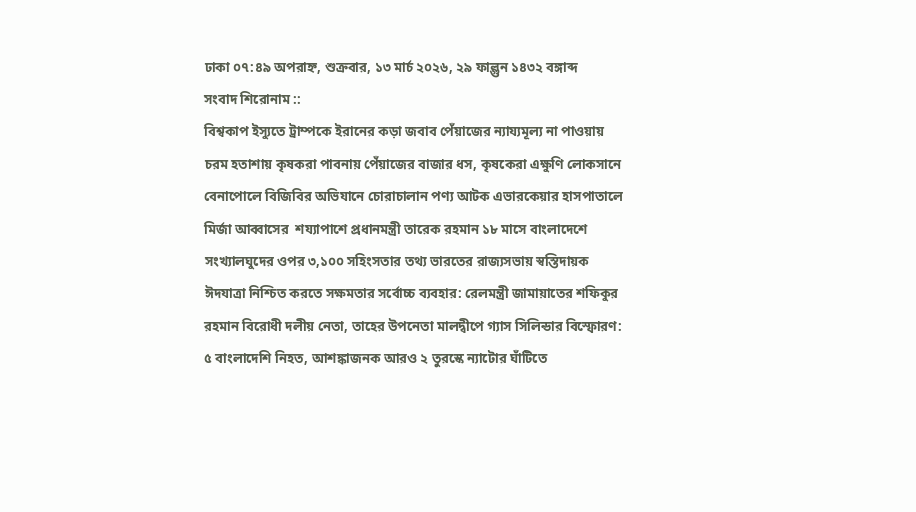ঢাকা ০৭:৪৯ অপরাহ্ন, শুক্রবার, ১৩ মার্চ ২০২৬, ২৯ ফাল্গুন ১৪৩২ বঙ্গাব্দ
সংবাদ শিরোনাম ::
বিশ্বকাপ ইস্যুতে ট্রাম্পকে ইরানের কড়া জবাব পেঁয়াজের ন্যায্যমূল্য না পাওয়ায় চরম হতাশায় কৃষকরা পাবনায় পেঁয়াজের বাজার ধস, কৃষকেরা এক্ষুণি লোকসানে বেনাপোলে বিজিবির অভিযানে চোরাচালান পণ্য আটক এভারকেয়ার হাসপাতালে মির্জা আব্বাসের  শয্যাপাশে প্রধানমন্ত্রী তারেক রহমান ১৮ মাসে বাংলাদেশে সংখ্যালঘুদের ওপর ৩,১০০ সহিংসতার তথ্য ভারতের রাজ্যসভায় স্বস্তিদায়ক ঈদযাত্রা নিশ্চিত করতে সক্ষমতার সর্বোচ্চ ব্যবহার: রেলমন্ত্রী জামায়াতের শফিকুর রহমান বিরোধী দলীয় নেতা, তাহের উপনেতা মালদ্বীপে গ্যাস সিলিন্ডার বিস্ফোরণ: ৫ বাংলাদেশি নিহত, আশঙ্কাজনক আরও ২ তুরস্কে ন্যাটোর ঘাঁটিতে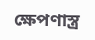ক্ষেপণাস্ত্র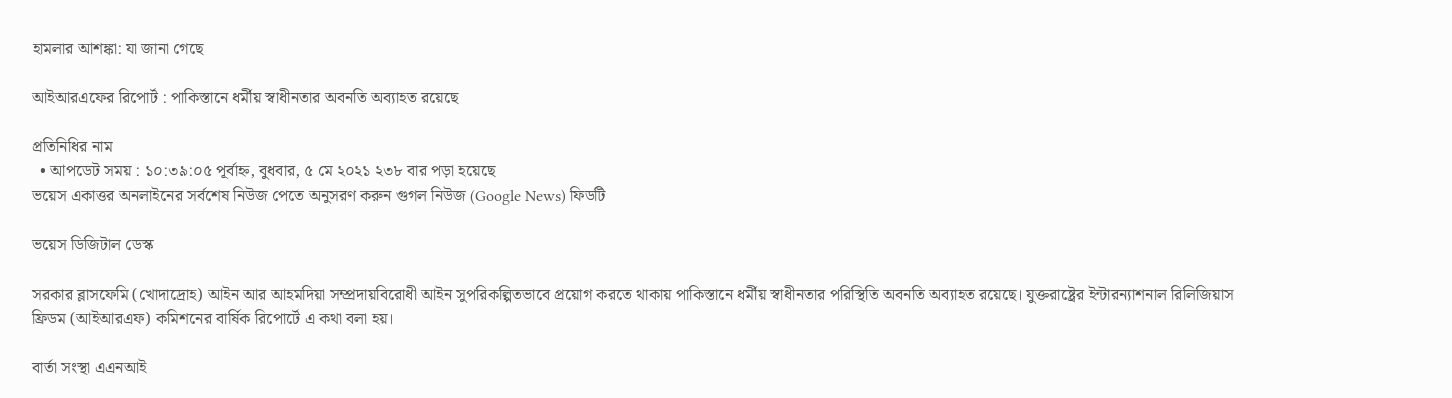হামলার আশঙ্কা: যা জানা গেছে

আইআরএফের রিপোর্ট : পাকিস্তানে ধর্মীয় স্বাধীনতার অবনতি অব্যাহত রয়েছে

প্রতিনিধির নাম
  • আপডেট সময় : ১০:৩৯:০৫ পূর্বাহ্ন, বুধবার, ৫ মে ২০২১ ২৩৮ বার পড়া হয়েছে
ভয়েস একাত্তর অনলাইনের সর্বশেষ নিউজ পেতে অনুসরণ করুন গুগল নিউজ (Google News) ফিডটি

ভয়েস ডিজিটাল ডেস্ক

সরকার ব্লাসফেমি (খোদাদ্রোহ) আইন আর আহমদিয়া সম্প্রদায়বিরোধী আইন সুপরিকল্পিতভাবে প্রয়োগ করতে থাকায় পাকিস্তানে ধর্মীয় স্বাধীনতার পরিস্থিতি অবনতি অব্যাহত রয়েছে। যুক্তরাষ্ট্রের ইন্টারন্যাশনাল রিলিজিয়াস ফ্রিডম (আইআরএফ) কমিশনের বার্ষিক রিপোর্টে এ কথা বলা হয়।

বার্তা সংস্থা এএনআই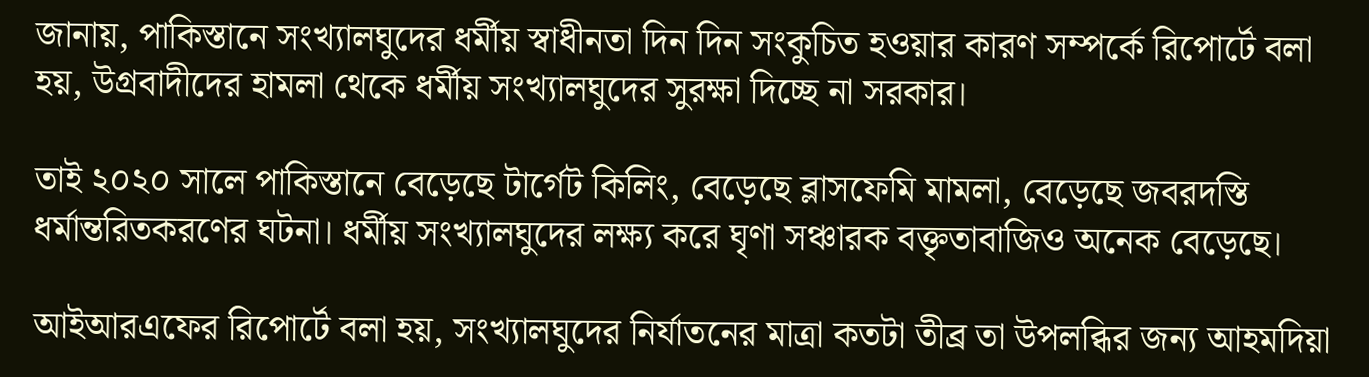জানায়, পাকিস্তানে সংখ্যালঘুদের ধর্মীয় স্বাধীনতা দিন দিন সংকুচিত হওয়ার কারণ সম্পর্কে রিপোর্টে বলা হয়, উগ্রবাদীদের হামলা থেকে ধর্মীয় সংখ্যালঘুদের সুরক্ষা দিচ্ছে না সরকার।

তাই ২০২০ সালে পাকিস্তানে বেড়েছে টার্গেট কিলিং, বেড়েছে ব্লাসফেমি মামলা, বেড়েছে জবরদস্তি ধর্মান্তরিতকরণের ঘটনা। ধর্মীয় সংখ্যালঘুদের লক্ষ্য করে ঘৃণা সঞ্চারক বক্তৃতাবাজিও অনেক বেড়েছে।

আইআরএফের রিপোর্টে বলা হয়, সংখ্যালঘুদের নির্যাতনের মাত্রা কতটা তীব্র তা উপলব্ধির জন্য আহমদিয়া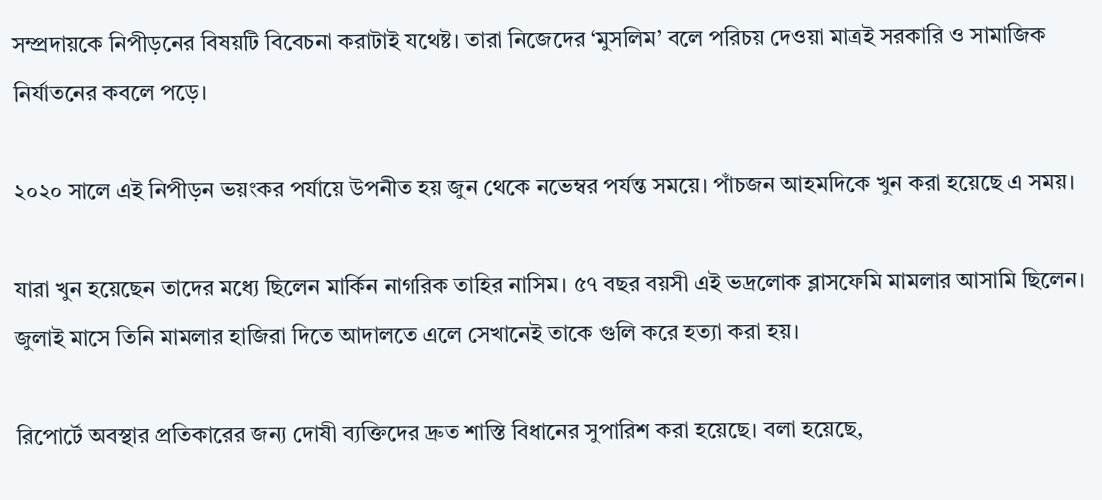সম্প্রদায়কে নিপীড়নের বিষয়টি বিবেচনা করাটাই যথেষ্ট। তারা নিজেদের ‘মুসলিম’ বলে পরিচয় দেওয়া মাত্রই সরকারি ও সামাজিক নির্যাতনের কবলে পড়ে।

২০২০ সালে এই নিপীড়ন ভয়ংকর পর্যায়ে উপনীত হয় জুন থেকে নভেম্বর পর্যন্ত সময়ে। পাঁচজন আহমদিকে খুন করা হয়েছে এ সময়।

যারা খুন হয়েছেন তাদের মধ্যে ছিলেন মার্কিন নাগরিক তাহির নাসিম। ৫৭ বছর বয়সী এই ভদ্রলোক ব্লাসফেমি মামলার আসামি ছিলেন। জুলাই মাসে তিনি মামলার হাজিরা দিতে আদালতে এলে সেখানেই তাকে গুলি করে হত্যা করা হয়।

রিপোর্টে অবস্থার প্রতিকারের জন্য দোষী ব্যক্তিদের দ্রুত শাস্তি বিধানের সুপারিশ করা হয়েছে। বলা হয়েছে,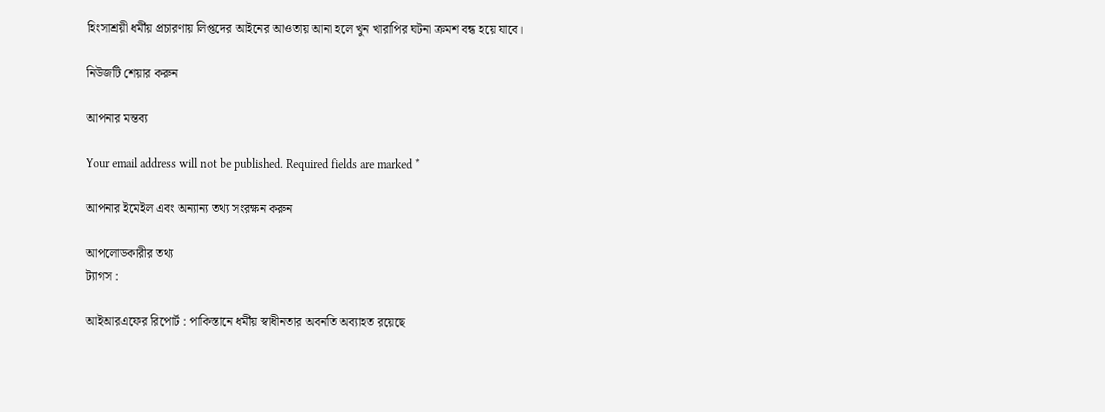হিংসাশ্রয়ী ধর্মীয় প্রচারণায় লিপ্তদের আইনের আওতায় আনা হলে খুন খারাপির ঘটনা ক্রমশ বন্ধ হয়ে যাবে।

নিউজটি শেয়ার করুন

আপনার মন্তব্য

Your email address will not be published. Required fields are marked *

আপনার ইমেইল এবং অন্যান্য তথ্য সংরক্ষন করুন

আপলোডকারীর তথ্য
ট্যাগস :

আইআরএফের রিপোর্ট : পাকিস্তানে ধর্মীয় স্বাধীনতার অবনতি অব্যাহত রয়েছে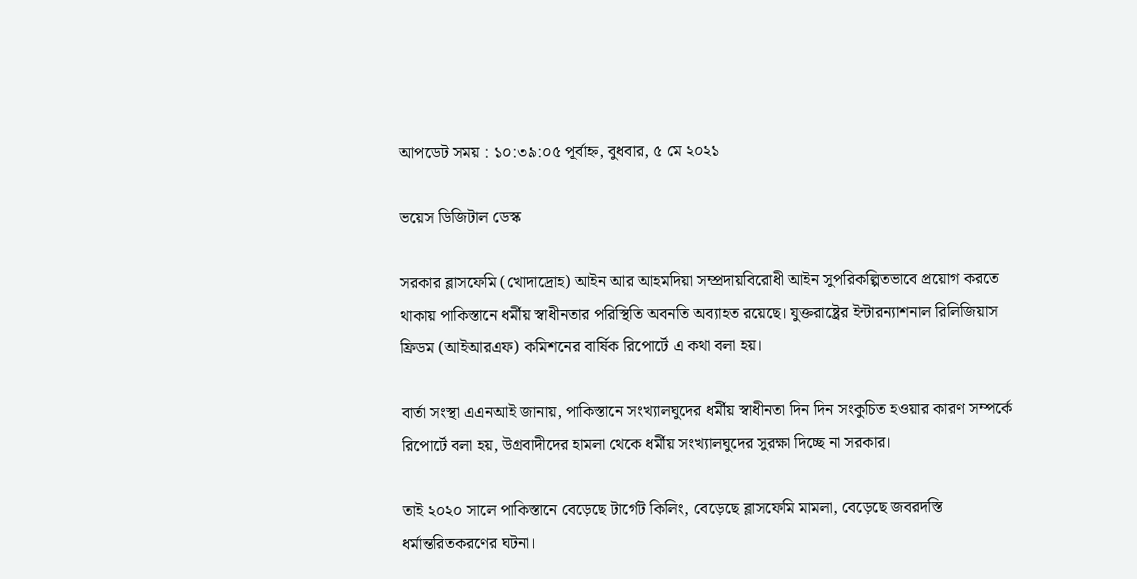আপডেট সময় : ১০:৩৯:০৫ পূর্বাহ্ন, বুধবার, ৫ মে ২০২১

ভয়েস ডিজিটাল ডেস্ক

সরকার ব্লাসফেমি (খোদাদ্রোহ) আইন আর আহমদিয়া সম্প্রদায়বিরোধী আইন সুপরিকল্পিতভাবে প্রয়োগ করতে থাকায় পাকিস্তানে ধর্মীয় স্বাধীনতার পরিস্থিতি অবনতি অব্যাহত রয়েছে। যুক্তরাষ্ট্রের ইন্টারন্যাশনাল রিলিজিয়াস ফ্রিডম (আইআরএফ) কমিশনের বার্ষিক রিপোর্টে এ কথা বলা হয়।

বার্তা সংস্থা এএনআই জানায়, পাকিস্তানে সংখ্যালঘুদের ধর্মীয় স্বাধীনতা দিন দিন সংকুচিত হওয়ার কারণ সম্পর্কে রিপোর্টে বলা হয়, উগ্রবাদীদের হামলা থেকে ধর্মীয় সংখ্যালঘুদের সুরক্ষা দিচ্ছে না সরকার।

তাই ২০২০ সালে পাকিস্তানে বেড়েছে টার্গেট কিলিং, বেড়েছে ব্লাসফেমি মামলা, বেড়েছে জবরদস্তি ধর্মান্তরিতকরণের ঘটনা।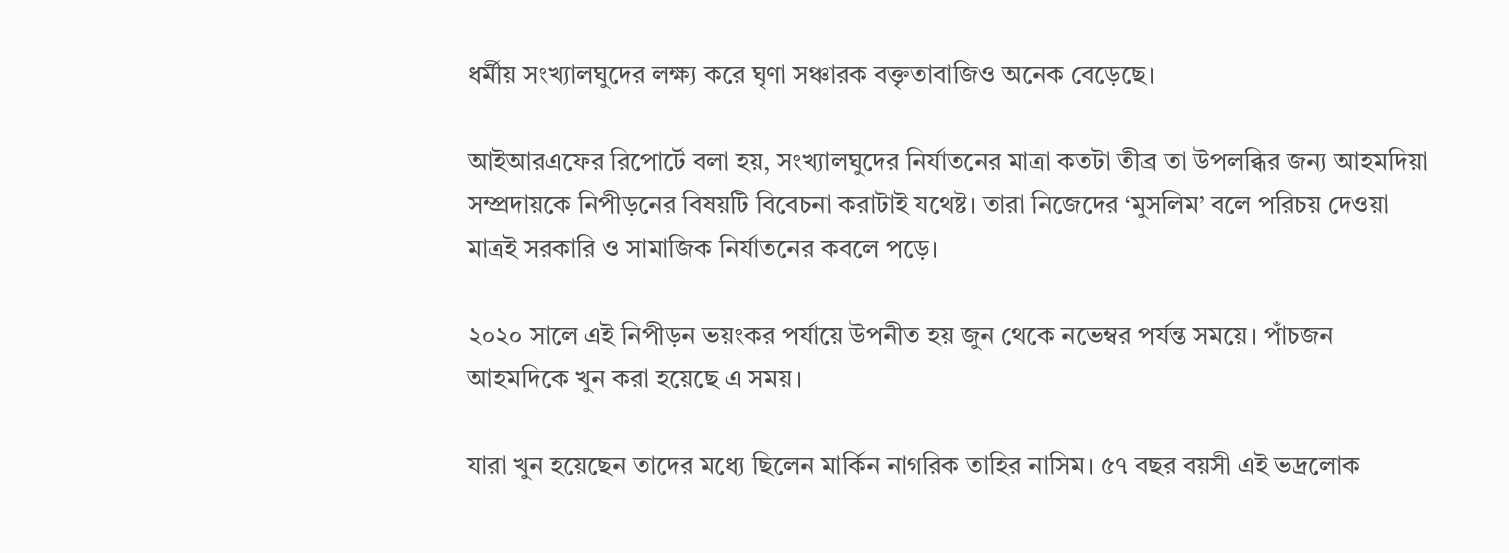ধর্মীয় সংখ্যালঘুদের লক্ষ্য করে ঘৃণা সঞ্চারক বক্তৃতাবাজিও অনেক বেড়েছে।

আইআরএফের রিপোর্টে বলা হয়, সংখ্যালঘুদের নির্যাতনের মাত্রা কতটা তীব্র তা উপলব্ধির জন্য আহমদিয়া সম্প্রদায়কে নিপীড়নের বিষয়টি বিবেচনা করাটাই যথেষ্ট। তারা নিজেদের ‘মুসলিম’ বলে পরিচয় দেওয়া মাত্রই সরকারি ও সামাজিক নির্যাতনের কবলে পড়ে।

২০২০ সালে এই নিপীড়ন ভয়ংকর পর্যায়ে উপনীত হয় জুন থেকে নভেম্বর পর্যন্ত সময়ে। পাঁচজন আহমদিকে খুন করা হয়েছে এ সময়।

যারা খুন হয়েছেন তাদের মধ্যে ছিলেন মার্কিন নাগরিক তাহির নাসিম। ৫৭ বছর বয়সী এই ভদ্রলোক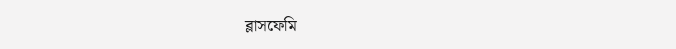ব্লাসফেমি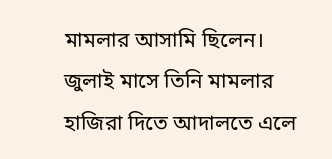মামলার আসামি ছিলেন। জুলাই মাসে তিনি মামলার হাজিরা দিতে আদালতে এলে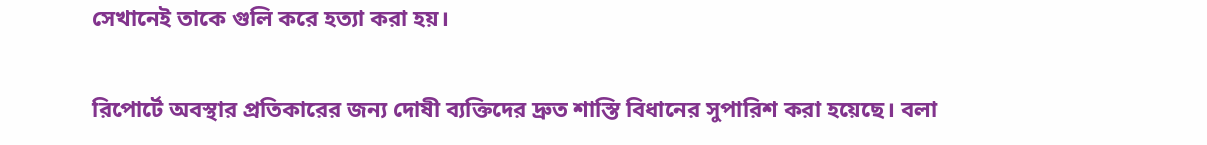সেখানেই তাকে গুলি করে হত্যা করা হয়।

রিপোর্টে অবস্থার প্রতিকারের জন্য দোষী ব্যক্তিদের দ্রুত শাস্তি বিধানের সুপারিশ করা হয়েছে। বলা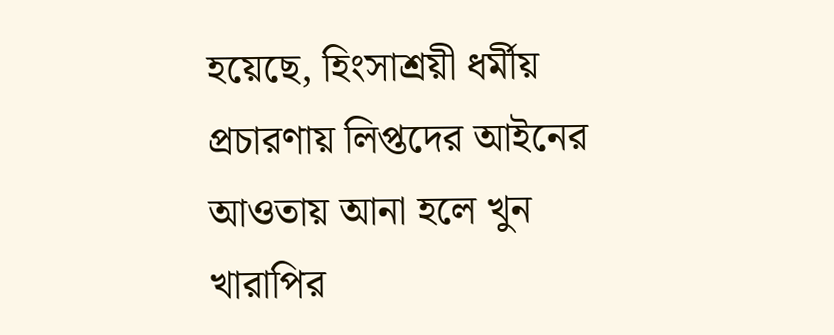হয়েছে, হিংসাশ্রয়ী ধর্মীয় প্রচারণায় লিপ্তদের আইনের আওতায় আনা হলে খুন খারাপির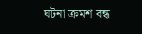ঘটনা ক্রমশ বন্ধ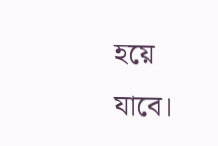হয়ে যাবে।